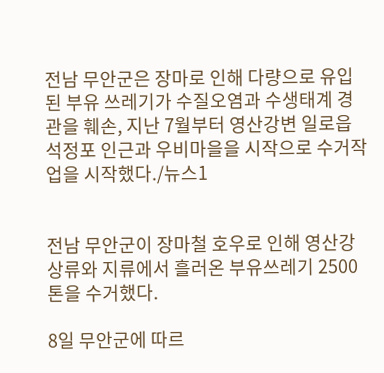전남 무안군은 장마로 인해 다량으로 유입된 부유 쓰레기가 수질오염과 수생태계 경관을 훼손, 지난 7월부터 영산강변 일로읍 석정포 인근과 우비마을을 시작으로 수거작업을 시작했다./뉴스1


전남 무안군이 장마철 호우로 인해 영산강 상류와 지류에서 흘러온 부유쓰레기 2500톤을 수거했다.

8일 무안군에 따르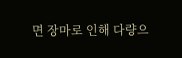면 장마로 인해 다량으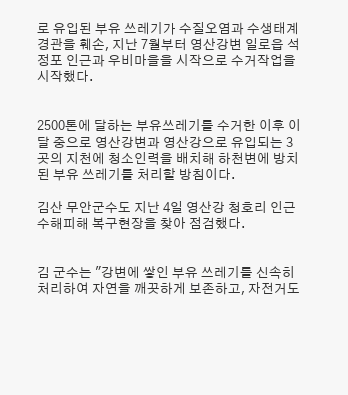로 유입된 부유 쓰레기가 수질오염과 수생태계 경관을 훼손, 지난 7월부터 영산강변 일로읍 석정포 인근과 우비마을을 시작으로 수거작업을 시작했다.


2500톤에 달하는 부유쓰레기를 수거한 이후 이달 중으로 영산강변과 영산강으로 유입되는 3곳의 지천에 청소인력을 배치해 하천변에 방치된 부유 쓰레기를 처리할 방침이다.

김산 무안군수도 지난 4일 영산강 청호리 인근 수해피해 복구현장을 찾아 점검했다.


김 군수는 "강변에 쌓인 부유 쓰레기를 신속히 처리하여 자연을 깨끗하게 보존하고, 자전거도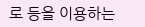로 등을 이용하는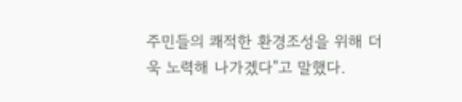주민들의 쾌적한 환경조성을 위해 더욱 노력해 나가겠다"고 말했다.